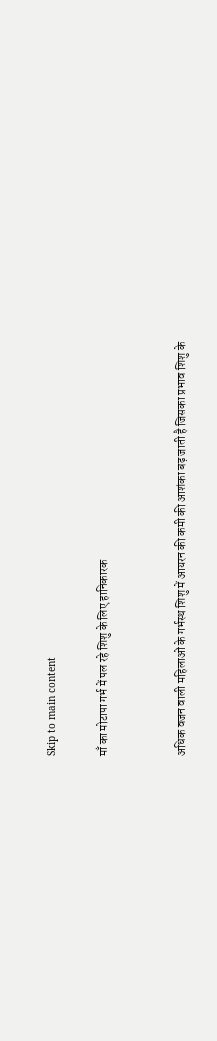Skip to main content

माँ का मोटापा गर्भ में पल रहे शिशु के लिए हानिकारक


अधिक वजन वाली महिलाओं के गर्भस्थ शिशु में आयरन की कमी की आशंका बढ़ जाती है जिसका प्रभाव शिशु के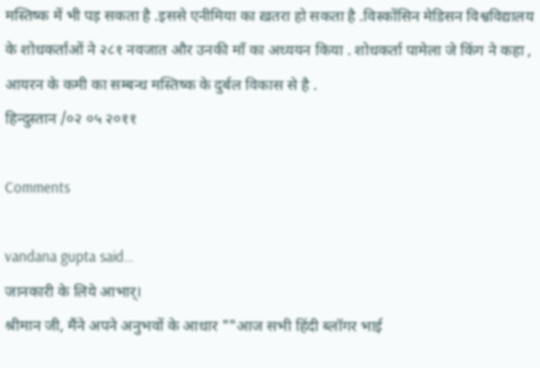मस्तिष्क में भी पड़ सकता है .इससे एनीमिया का ख़तरा हो सकता है .विस्कोंसिन मेडिसन विश्वविद्यालय के शोधकर्ताओं ने २८१ नवजात और उनकी माँ का अध्ययन किया . शोधकर्ता पामेला जे किंग ने कहा , आयरन के कमी का सम्बन्ध मस्तिष्क के दुर्बल विकास से है .
हिन्दुस्तान /०२ ०५ २०११

Comments

vandana gupta said…
जानकारी के लिये आभार्।
श्रीमान जी, मैंने अपने अनुभवों के आधार ""आज सभी हिंदी ब्लॉगर भाई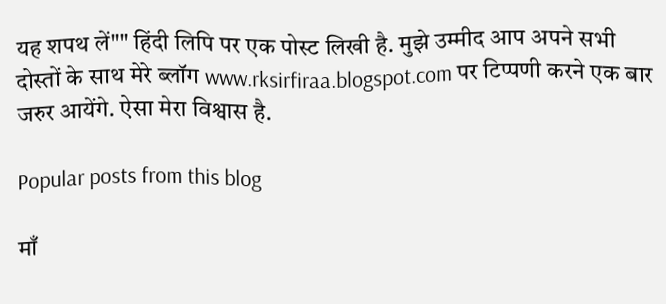यह शपथ लें"" हिंदी लिपि पर एक पोस्ट लिखी है. मुझे उम्मीद आप अपने सभी दोस्तों के साथ मेरे ब्लॉग www.rksirfiraa.blogspot.com पर टिप्पणी करने एक बार जरुर आयेंगे. ऐसा मेरा विश्वास है.

Popular posts from this blog

माँ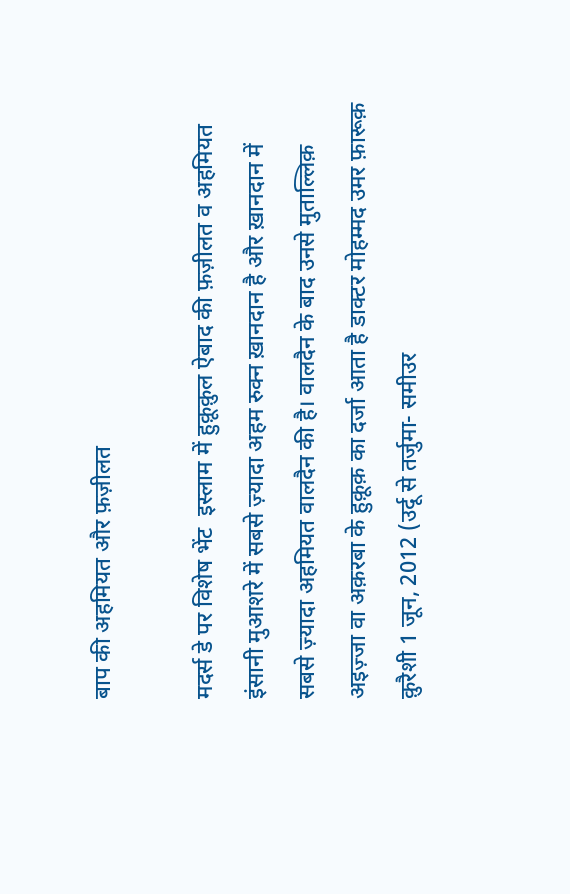बाप की अहमियत और फ़ज़ीलत

मदर्स डे पर विशेष भेंट  इस्लाम में हुक़ूक़ुल ऐबाद की फ़ज़ीलत व अहमियत इंसानी मुआशरे में सबसे ज़्यादा अहम रुक्न ख़ानदान है और ख़ानदान में सबसे ज़्यादा अहमियत वालदैन की है। वालदैन के बाद उनसे मुताल्लिक़ अइज़्जा वा अक़रबा के हुक़ूक़ का दर्जा आता है डाक्टर मोहम्मद उमर फ़ारूक़ क़ुरैशी 1 जून, 2012 (उर्दू से तर्जुमा- समीउर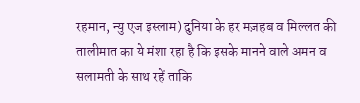रहमान, न्यु एज इस्लाम) दुनिया के हर मज़हब व मिल्लत की तालीमात का ये मंशा रहा है कि इसके मानने वाले अमन व सलामती के साथ रहें ताकि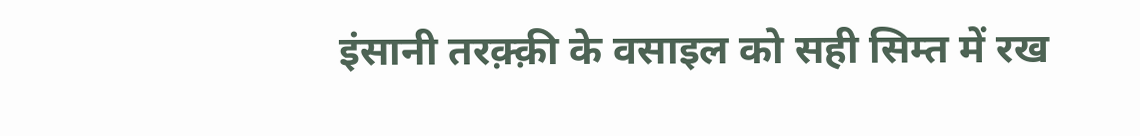इंसानी तरक़्क़ी के वसाइल को सही सिम्त में रख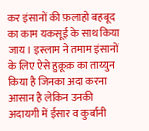कर इंसानों की फ़लाहो बहबूद का काम यकसूई के साथ किया जाय। इस्लाम ने तमाम इंसानों के लिए ऐसे हुक़ूक़ का ताय्युन किया है जिनका अदा करना आसान है लेकिन उनकी अदायगी में ईसार व कुर्बानी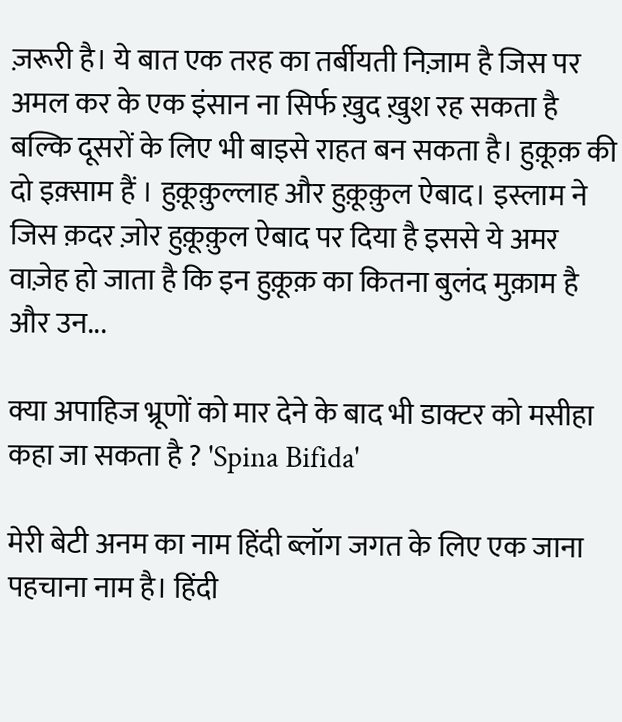ज़रूरी है। ये बात एक तरह का तर्बीयती निज़ाम है जिस पर अमल कर के एक इंसान ना सिर्फ ख़ुद ख़ुश रह सकता है बल्कि दूसरों के लिए भी बाइसे राहत बन सकता है। हुक़ूक़ की दो इक़्साम हैं । हुक़ूक़ुल्लाह और हुक़ूक़ुल ऐबाद। इस्लाम ने जिस क़दर ज़ोर हुक़ूक़ुल ऐबाद पर दिया है इससे ये अमर वाज़ेह हो जाता है कि इन हुक़ूक़ का कितना बुलंद मुक़ाम है और उन...

क्या अपाहिज भ्रूणों को मार देने के बाद भी डाक्टर को मसीहा कहा जा सकता है ? 'Spina Bifida'

मेरी बेटी अनम का नाम हिंदी ब्लॉग जगत के लिए एक जाना पहचाना नाम है। हिंदी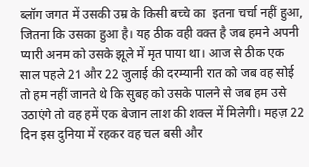ब्लॉग जगत में उसकी उम्र के किसी बच्चे का  इतना चर्चा नहीं हुआ, जितना कि उसका हुआ है। यह ठीक वही वक्त है जब हमने अपनी प्यारी अनम को उसके झूले में मृत पाया था। आज से ठीक एक साल पहले 21 और 22 जुलाई की दरम्यानी रात को जब वह सोई तो हम नहीं जानते थे कि सुबह को उसके पालने से जब हम उसे उठाएंगे तो वह हमें एक बेजान लाश की शक्ल में मिलेगी। महज़ 22 दिन इस दुनिया में रहकर वह चल बसी और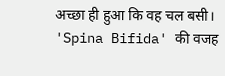अच्छा ही हुआ कि वह चल बसी। 'Spina Bifida' की वजह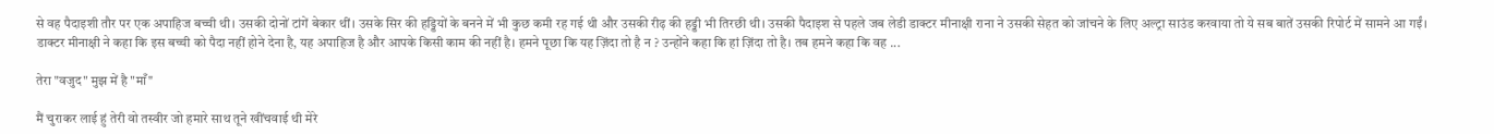से वह पैदाइशी तौर पर एक अपाहिज बच्ची थी। उसकी दोनों टांगें बेकार थीं। उसके सिर की हड्डियों के बनने में भी कुछ कमी रह गई थी और उसकी रीढ़ की हड्डी भी तिरछी थी। उसकी पैदाइश से पहले जब लेडी डाक्टर मीनाक्षी राना ने उसकी सेहत को जांचने के लिए अल्ट्रा साउंड करवाया तो ये सब बातें उसकी रिपोर्ट में सामने आ गईं। डाक्टर मीनाक्षी ने कहा कि इस बच्ची को पैदा नहीं होने देना है, यह अपाहिज है और आपके किसी काम की नहीं है। हमने पूछा कि यह ज़िंदा तो है न ? उन्होंने कहा कि हां ज़िंदा तो है। तब हमने कहा कि वह ...

तेरा "वजुद" मुझ में है "माँ"

मैं चुराकर लाई हुं तेरी वो तस्वीर जो हमारे साथ तूने खींचवाई थी मेरे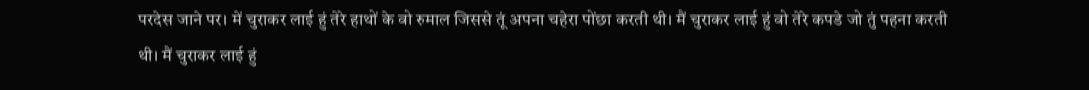परदेस जाने पर। में चुराकर लाई हुं तेरे हाथों के वो रुमाल जिससे तूं अपना चहेरा पोंछा करती थी। मैं चुराकर लाई हुं वो तेरे कपडे जो तुं पहना करती थी। मैं चुराकर लाई हुं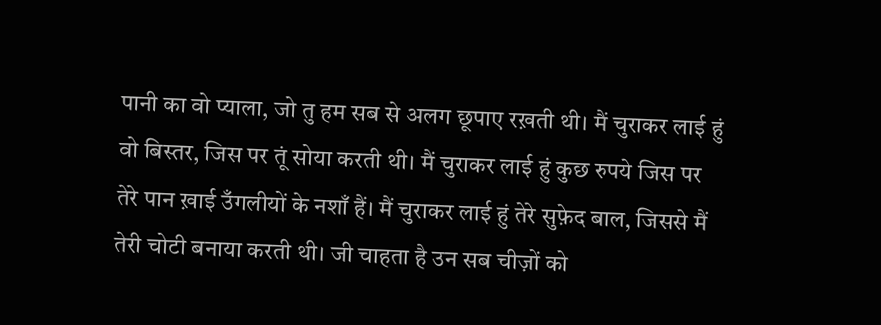पानी का वो प्याला, जो तु हम सब से अलग छूपाए रख़ती थी। मैं चुराकर लाई हुं वो बिस्तर, जिस पर तूं सोया करती थी। मैं चुराकर लाई हुं कुछ रुपये जिस पर तेरे पान ख़ाई उँगलीयों के नशाँ हैं। मैं चुराकर लाई हुं तेरे सुफ़ेद बाल, जिससे मैं तेरी चोटी बनाया करती थी। जी चाहता है उन सब चीज़ों को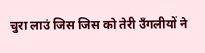चुरा लाउं जिस जिस को तेरी उँगलीयों ने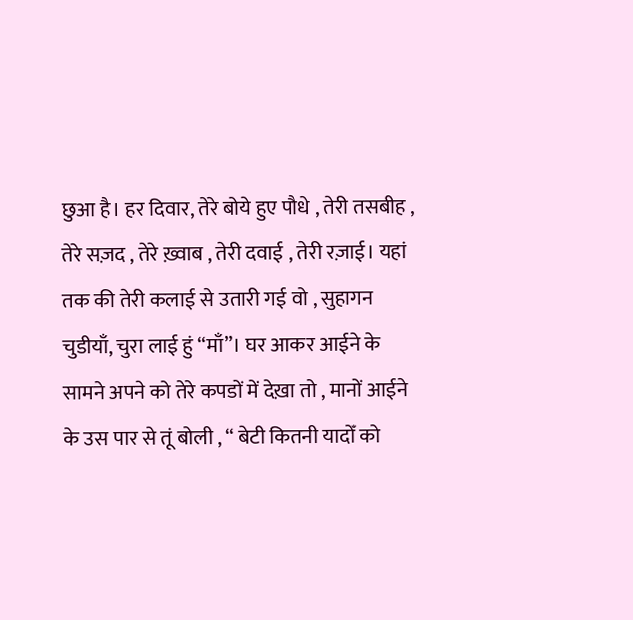छुआ है। हर दिवार, तेरे बोये हुए पौधे , तेरी तसबीह , तेरे सज़द , तेरे ख़्वाब , तेरी दवाई , तेरी रज़ाई। यहां तक की तेरी कलाई से उतारी गई वो , सुहागन चुडीयाँ, चुरा लाई हुं “माँ”। घर आकर आईने के सामने अपने को तेरे कपडों में देख़ा तो , मानों आईने के उस पार से तूं बोली , “ बेटी कितनी यादोँ को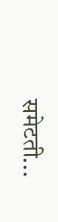समेटती...